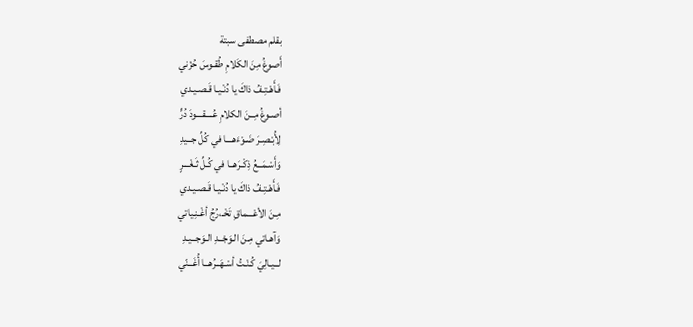بقلم مصطفى سبتة
أَصوغُ مِنَ الكَلامِ طُقـوسَ حُزْني
فَـأَهْـتِـفُ ذاكَ يا دُنْـيـا قَـصـيـدي
أصـوغُ مِــنَ الكلامِ عُــــقـــودَ دُرٍّ
لِأُبْـصِـرَ ضَـوْءَهـــا في كُلِّ جــيدِ
وَأَسْـمَــعُ ذِكْـرَهــا في كُـلِّ ثَـغْـــرٍ
فَـأَهْـتِـفُ ذاكَ يا دُنْـيـا قَـصـيـدي
مِـنَ الأعْـــماقِ تَخْـ،رُجُ أغْـنِـياتي
وَآهـاتي مِـنَ الـوَجْــدِ الـوَجــيـدِ
لــيـالِيَ كُـنْـتُ أسْـهَــرُهــا أُغَــنّي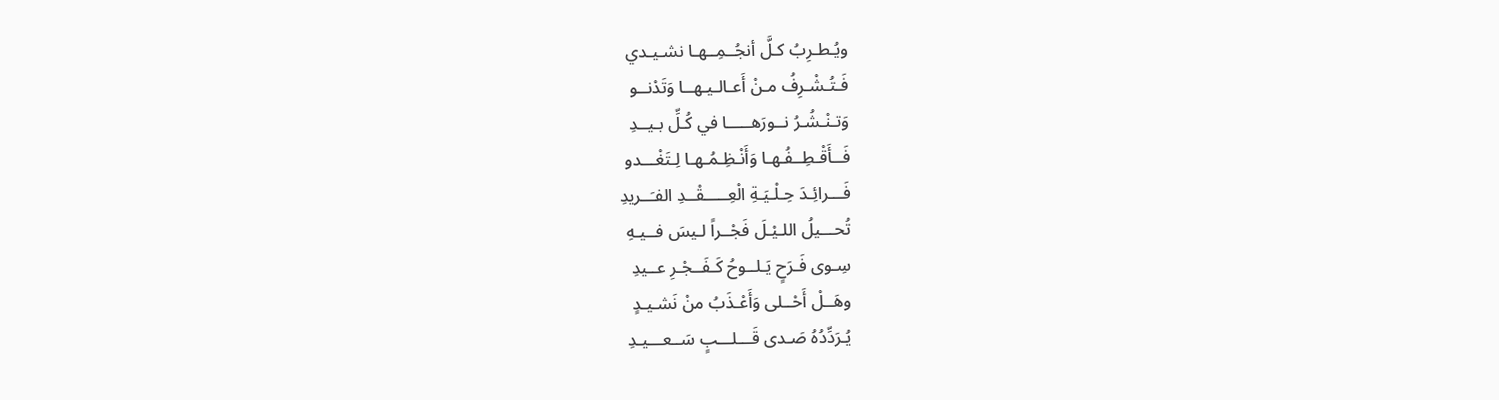ويُـطـرِبُ كـلَّ أنجُــمِــهـا نشـيـدي
فَـتُـشْـرِفُ مـنْ أَعـالـيـهــا وَتَدْنــو
وَتـنْـشُـرُ نــورَهـــــا في كُـلِّ بـيــدِ
فَــأَقْـطِــفُـهـا وَأَنْـظِـمُـهـا لِـتَغْـــدو
فَـــرائِـدَ حِـلْـيَـةِ الْعِـــــقْــدِ الفـَــريدِ
تُحـــيلُ اللـيْـلَ فَجْــراً لـيسَ فــيـهِ
سِـوى فَـرَحٍ يَـلــوحُ كَـفَــجْـرِ عــيدِ
وهَــلْ أَحْــلى وَأَعْـذَبُ منْ نَشـيـدٍ
يُـرَدِّدُهُ صَـدى قَـــلـــبٍ سَــعـــيـدِ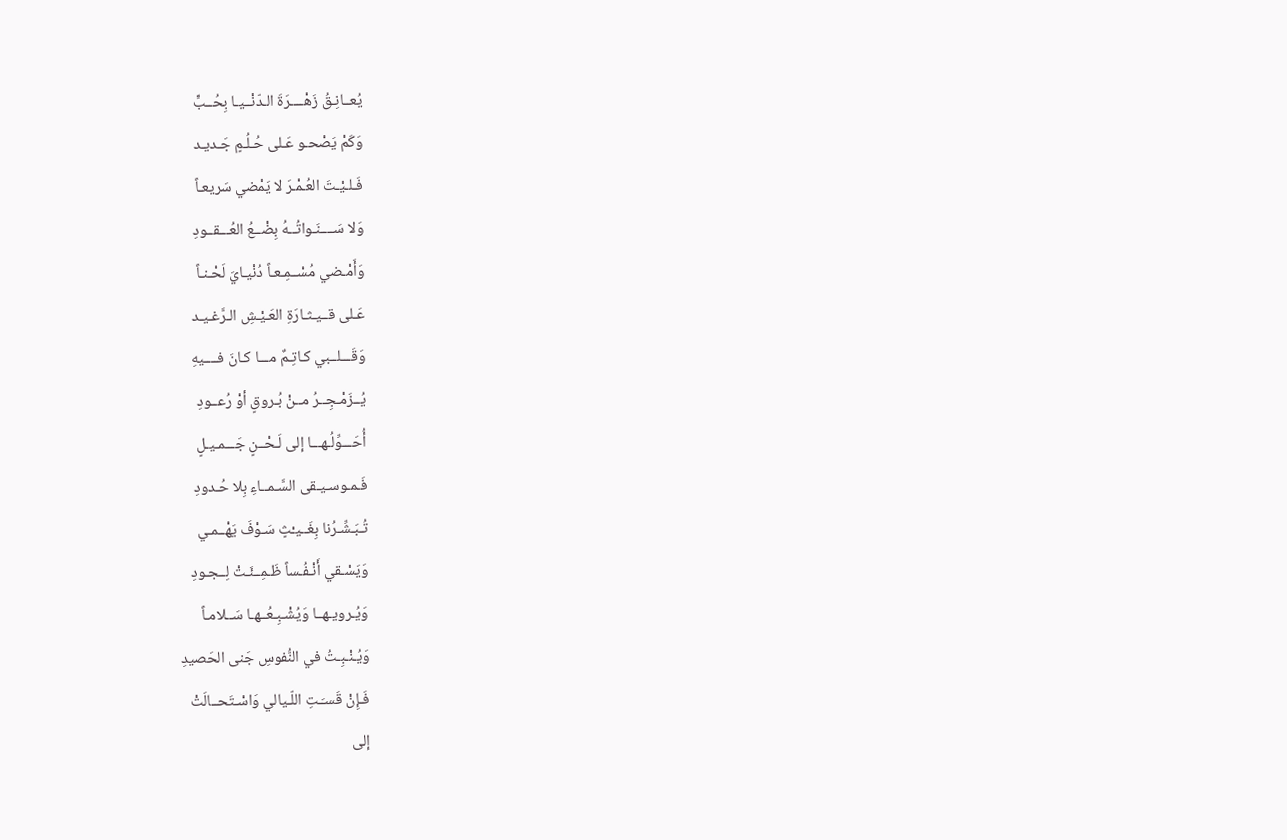يُعــانِـقُ زَهْــــرَةَ الـدّنْــيـا بِحُــبٍّ
وَكَمْ يَصْحـو عَـلى حُـلُـمٍ جَـديـد
فَـلـيْـتَ العُـمْـرَ لا يَمْضي سَريعـاً
وَلا سَــــنَـواتُــهُ بِضْــعُ العُـــقــودِ
وَأَمْـضي مُسْــمِـعـاً دُنْيـايَ لَحْـنـاً
عَـلى قــيـثـارَةِ العَـيْـشِ الـرَّغـيـد
وَقَـــلــبي كـاتِـمٌ مـــا كـانَ فــــيهِ
يُــزَمْـجِــرُ مــنْ بُـروقٍ أوْ رُعــودِ
أُحَـــوِّلُـهـــا إلى لَـحْــنٍ جَـــمـيـلٍ
فَـمـوسـيـقى السَّـمــاءِ بِلا حُـدودِ
تُـبَـشِّـرُنا بِغَــيـْثٍ سَـوْفَ يَهْــمـي
وَيَسْـقي أَنْـفُـساً ظَـمِــئَـتْ لِــجـودِ
وَيُـرويـهــا وَيُشْـبِـعُــهـا سَــلامـاً
وَيُـنْـبِـتُ في النُّفوسِ جَنى الحَصيدِ
فَـإِنْ قَسـَـتِ اللّـيالي وَاسْـتَحــالَتْ
إلى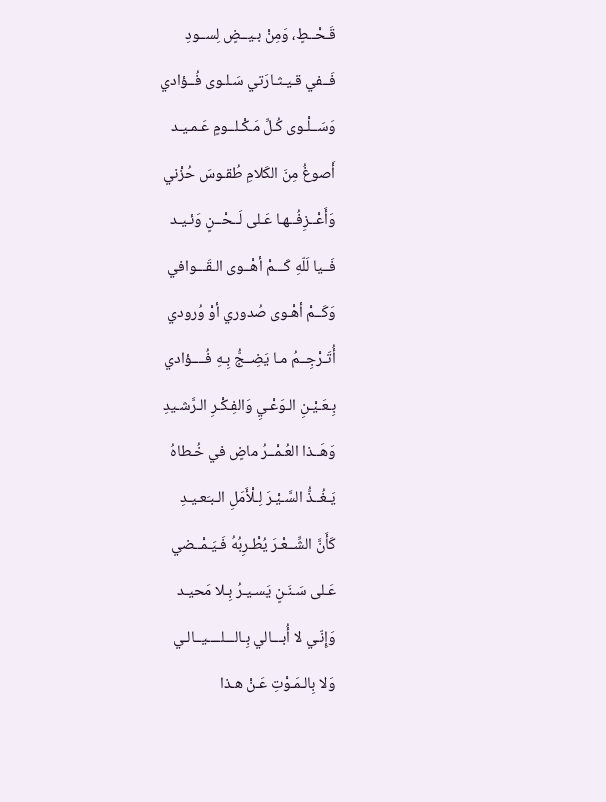قَـحْــطٍ، وَمِنْ بـيــضٍ لِســودِ
فَــفي قـيـثـارَتي سَـلـوى فُــؤادي
وَسَــلْـوى كُـلِّ مَـكْـلــومٍ عَـمـيـد
أَصوغُ مِنَ الكَلامِ طُقـوسَ حُزْني
وَأَعْــزِفُــهـا عَـلى لَــحْــنٍ وَئـيـد
فَــيا لَلّهِ كَـــمْ أهْــوى الـقَـــوافي
وَكَــمْ أهْـوى صُدوري أوْ وُرودي
أُتَـرْجِــمُ مـا يَضِــجُّ بِـهِ فُــــؤادي
بِـعَـيْـنِ الـوَعْـيِ وَالفِـكْـرِ الـرَّشـيدِ
وَهَــذا العُـمْــرُ ماضٍ في خُـطاهُ
يَـغُــذُّ السَّـيْـرَ لِـلْأَمَلِ الـبـَعـيـدِ
كَأَنَّ الشِّــعْـرَ يُطْـرِبُهُ فَـيَـمْــضي
عَـلى سَـنَـنٍ يَسـيـرُ بِـلا مَحيـد
وَإِنّـي لا أُبـــالي بِـالـــلــــيــالـي
وَلا بِالـمَـوْتِ عَـنْ هـذا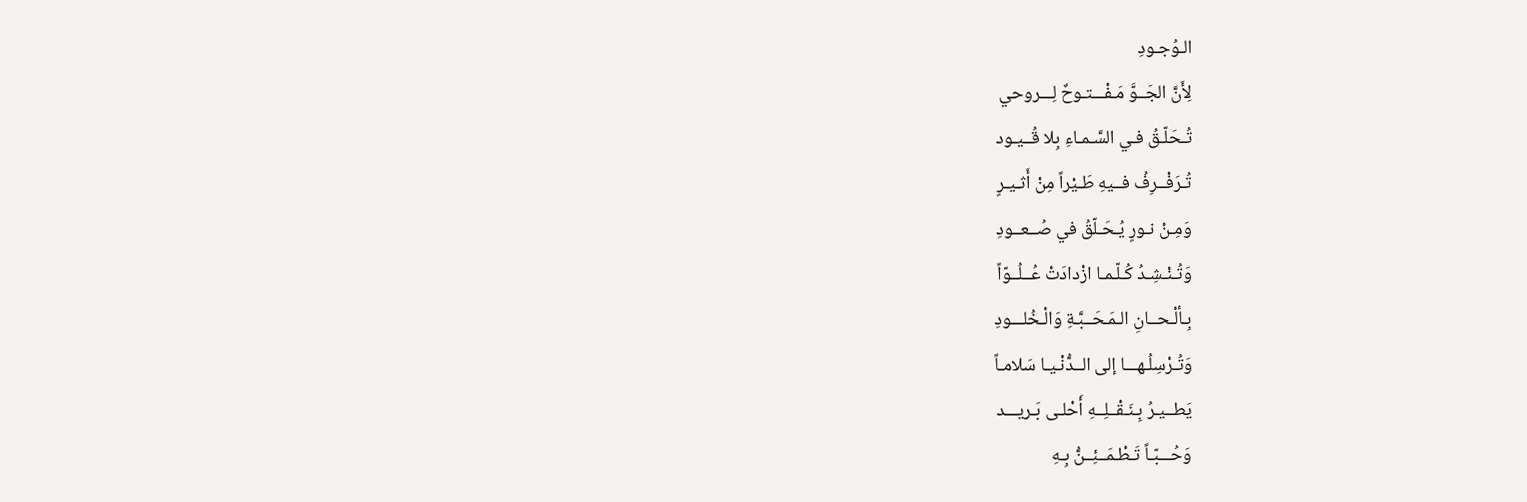الـوُجـودِ
لِأَنَّ الجَــوَّ مَـفْـــتـوحٌ لِـــروحي
تُـحَلّـقُ فـي السَّـمـاءِ بِلا قُــيـود
تُـرَفْــرِفُ فــيهِ طَـيْراً مِنْ أَثـيـرٍ
وَمِـنْ نـورٍ يُـحَـلّقُ في صُــعــودِ
وَتُـنْـشِـدُ كُـلّـمـا ازْدادَتْ عُــلُــوّاً
بِـألْـحــانِ الـمَـحَــبَّـةِ وَالْـخُلـــودِ
وَتُـرْسِلُـهـــا إلى الــدُّنْـيـا سَلامـاً
يَطــيـرُ بِـنَـقْــلِــهِ أَحْلـى بَـريـــد
وَحُـــبّـاً تَـطْـمَــئِــنُّ بِـهِ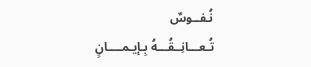نُـفــوسٌ
تُـعـــانِــقُـــهُ بِـإيـمــــانٍ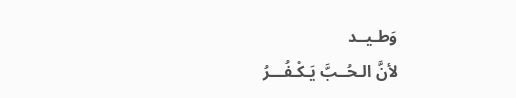وَطـيــد
لأنَّ الـحُــبَّ يَـكْـفُـــرُ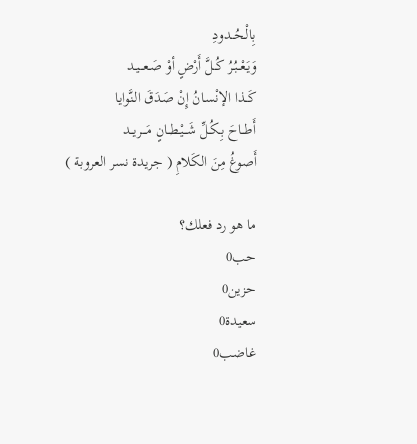بِالْـحُــدودِ
وَيَـعْــبُـرُ كُــلَّ أَرْضٍ أوْ صَـعـــيـد
كَــذا الإنْسـانُ إِنْ صَدَقَ الـنَّوايا
أَطــاحَ بِـكُـلِّ شَـــيْـطــانٍ مَــــريــد
أَصوغُ مِنَ الكَلامِ ( جريدة نسر العروبة )

ما هو رد فعلك؟
حب0
حزين0
سعيدة0
غاضب0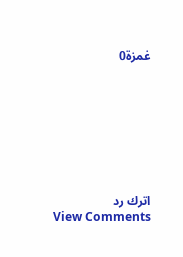غمزة0








اترك رد
View Comments